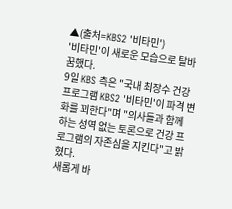▲(출처=KBS2 '비타민')
'비타민'이 새로운 모습으로 탈바꿈했다.
9일 KBS 측은 "국내 최장수 건강프로그램 KBS2 '비타민'이 파격 변화를 꾀한다"며 "의사들과 함께 하는 성역 없는 토론으로 건강 프로그램의 자존심을 지킨다"고 밝혔다.
새롭게 바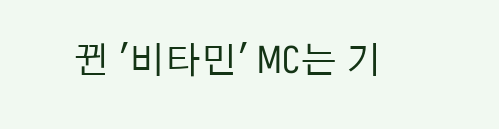뀐 '비타민' MC는 기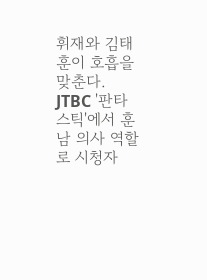휘재와 김태훈이 호흡을 맞춘다. JTBC '판타스틱'에서 훈남 의사 역할로 시청자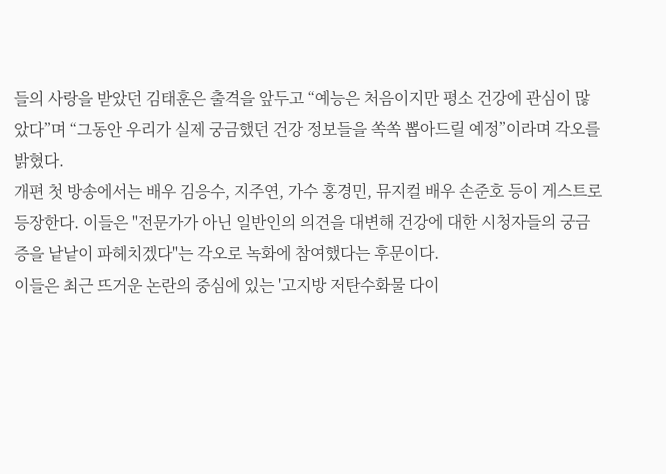들의 사랑을 받았던 김태훈은 출격을 앞두고 “예능은 처음이지만 평소 건강에 관심이 많았다”며 “그동안 우리가 실제 궁금했던 건강 정보들을 쏙쏙 뽑아드릴 예정”이라며 각오를 밝혔다.
개편 첫 방송에서는 배우 김응수, 지주연, 가수 홍경민, 뮤지컬 배우 손준호 등이 게스트로 등장한다. 이들은 "전문가가 아닌 일반인의 의견을 대변해 건강에 대한 시청자들의 궁금증을 낱낱이 파헤치겠다"는 각오로 녹화에 참여했다는 후문이다.
이들은 최근 뜨거운 논란의 중심에 있는 '고지방 저탄수화물 다이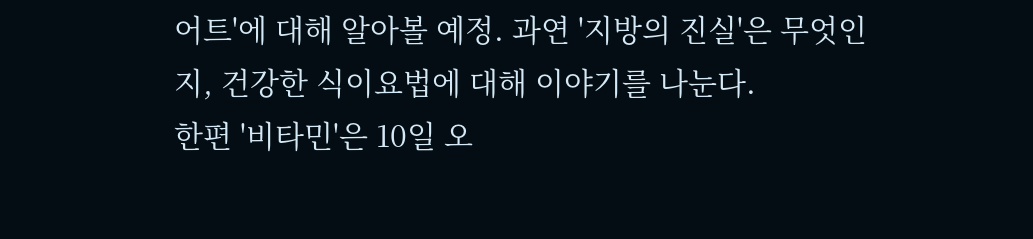어트'에 대해 알아볼 예정. 과연 '지방의 진실'은 무엇인지, 건강한 식이요법에 대해 이야기를 나눈다.
한편 '비타민'은 10일 오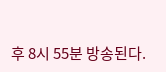후 8시 55분 방송된다.